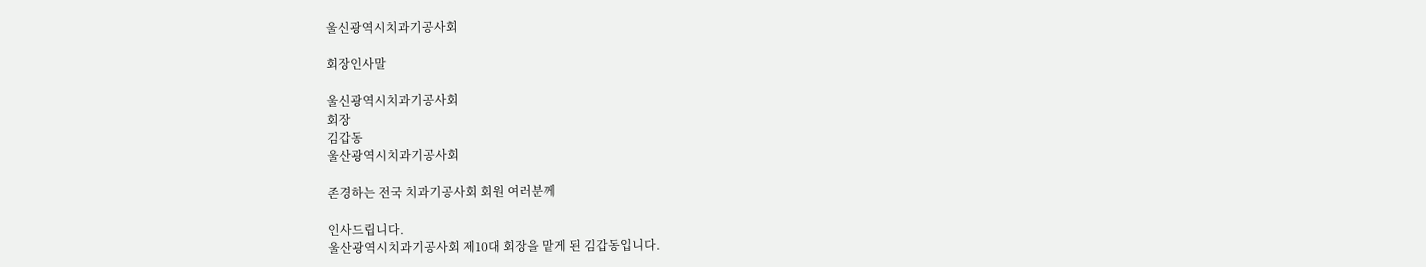울신광역시치과기공사회

회장인사말

울신광역시치과기공사회
회장
김갑동
울산광역시치과기공사회

존경하는 전국 치과기공사회 회원 여러분께

인사드립니다.
울산광역시치과기공사회 제10대 회장을 맡게 된 김갑동입니다.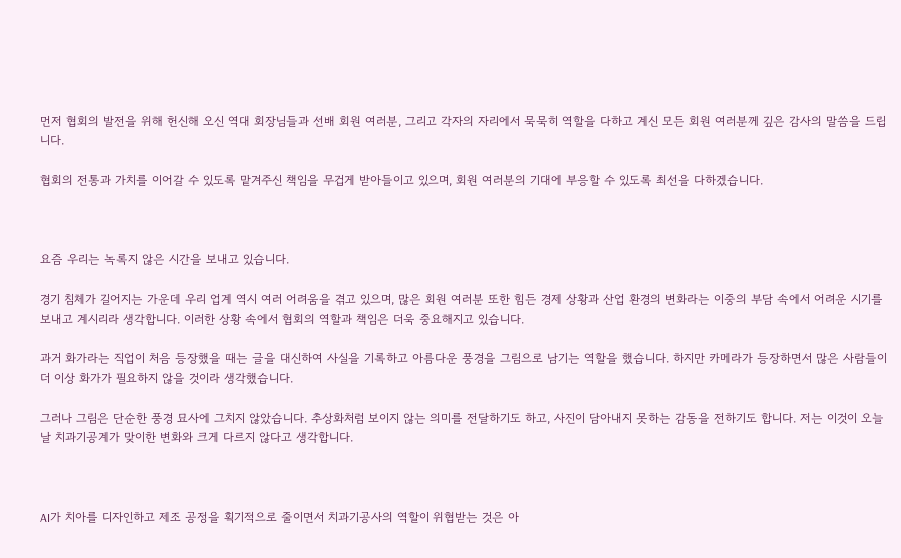먼저 협회의 발전을 위해 헌신해 오신 역대 회장님들과 선배 회원 여러분, 그리고 각자의 자리에서 묵묵히 역할을 다하고 계신 모든 회원 여러분께 깊은 감사의 말씀을 드립니다.

협회의 전통과 가치를 이어갈 수 있도록 맡겨주신 책임을 무겁게 받아들이고 있으며, 회원 여러분의 기대에 부응할 수 있도록 최선을 다하겠습니다.



요즘 우리는 녹록지 않은 시간을 보내고 있습니다.

경기 침체가 길어지는 가운데 우리 업계 역시 여러 어려움을 겪고 있으며, 많은 회원 여러분 또한 힘든 경제 상황과 산업 환경의 변화라는 이중의 부담 속에서 어려운 시기를 보내고 계시리라 생각합니다. 이러한 상황 속에서 협회의 역할과 책임은 더욱 중요해지고 있습니다.

과거 화가라는 직업이 처음 등장했을 때는 글을 대신하여 사실을 기록하고 아름다운 풍경을 그림으로 남기는 역할을 했습니다. 하지만 카메라가 등장하면서 많은 사람들이 더 이상 화가가 필요하지 않을 것이라 생각했습니다.

그러나 그림은 단순한 풍경 묘사에 그치지 않았습니다. 추상화처럼 보이지 않는 의미를 전달하기도 하고, 사진이 담아내지 못하는 감동을 전하기도 합니다. 저는 이것이 오늘날 치과기공계가 맞이한 변화와 크게 다르지 않다고 생각합니다.



AI가 치아를 디자인하고 제조 공정을 획기적으로 줄이면서 치과기공사의 역할이 위협받는 것은 아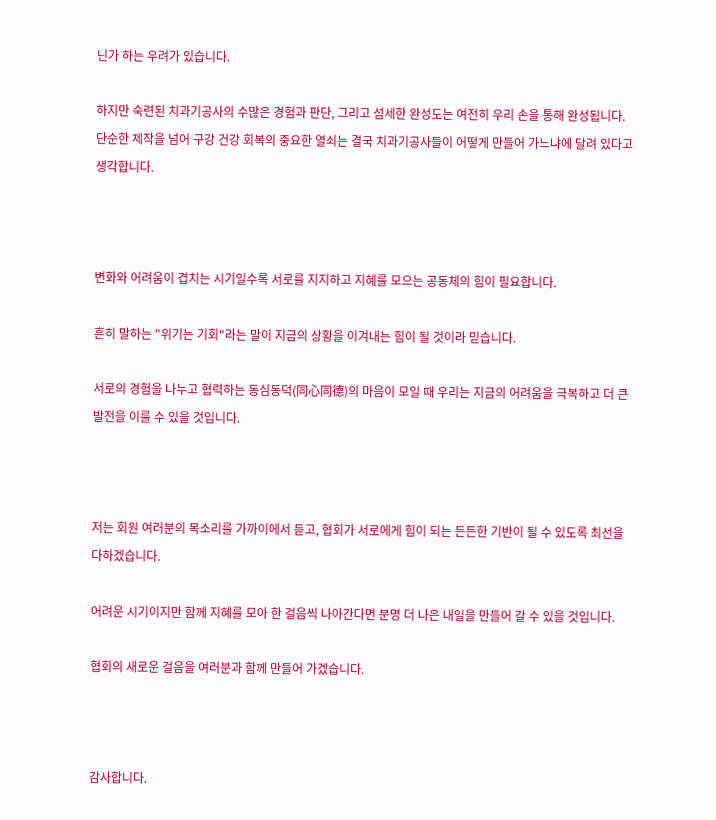닌가 하는 우려가 있습니다.

하지만 숙련된 치과기공사의 수많은 경험과 판단, 그리고 섬세한 완성도는 여전히 우리 손을 통해 완성됩니다. 단순한 제작을 넘어 구강 건강 회복의 중요한 열쇠는 결국 치과기공사들이 어떻게 만들어 가느냐에 달려 있다고 생각합니다.



변화와 어려움이 겹치는 시기일수록 서로를 지지하고 지혜를 모으는 공동체의 힘이 필요합니다.

흔히 말하는 "위기는 기회"라는 말이 지금의 상황을 이겨내는 힘이 될 것이라 믿습니다.

서로의 경험을 나누고 협력하는 동심동덕(同心同德)의 마음이 모일 때 우리는 지금의 어려움을 극복하고 더 큰 발전을 이룰 수 있을 것입니다.



저는 회원 여러분의 목소리를 가까이에서 듣고, 협회가 서로에게 힘이 되는 든든한 기반이 될 수 있도록 최선을 다하겠습니다.

어려운 시기이지만 함께 지혜를 모아 한 걸음씩 나아간다면 분명 더 나은 내일을 만들어 갈 수 있을 것입니다.

협회의 새로운 걸음을 여러분과 함께 만들어 가겠습니다.



감사합니다.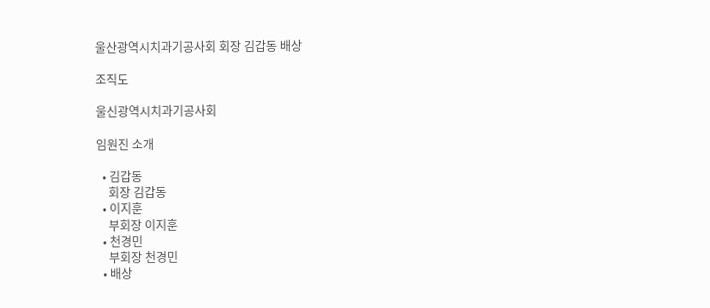울산광역시치과기공사회 회장 김갑동 배상

조직도

울신광역시치과기공사회

임원진 소개

  • 김갑동
    회장 김갑동
  • 이지훈
    부회장 이지훈
  • 천경민
    부회장 천경민
  • 배상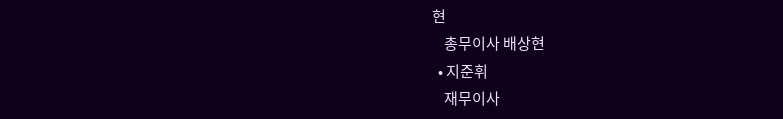현
    총무이사 배상현
  • 지준휘
    재무이사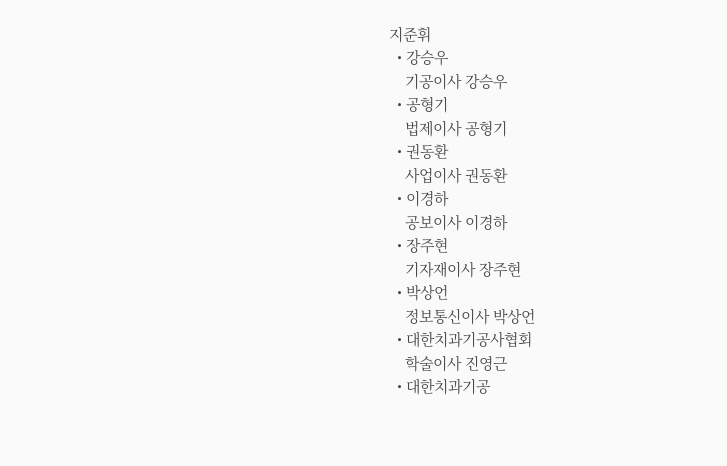지준휘
  • 강승우
    기공이사 강승우
  • 공형기
    법제이사 공형기
  • 권동환
    사업이사 권동환
  • 이경하
    공보이사 이경하
  • 장주현
    기자재이사 장주현
  • 박상언
    정보통신이사 박상언
  • 대한치과기공사협회
    학술이사 진영근
  • 대한치과기공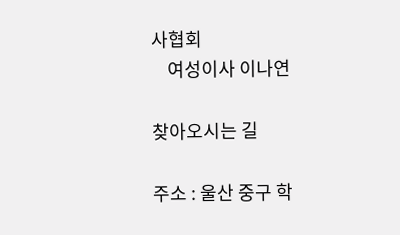사협회
    여성이사 이나연

찾아오시는 길

주소 : 울산 중구 학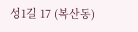성1길 17 (복산동)